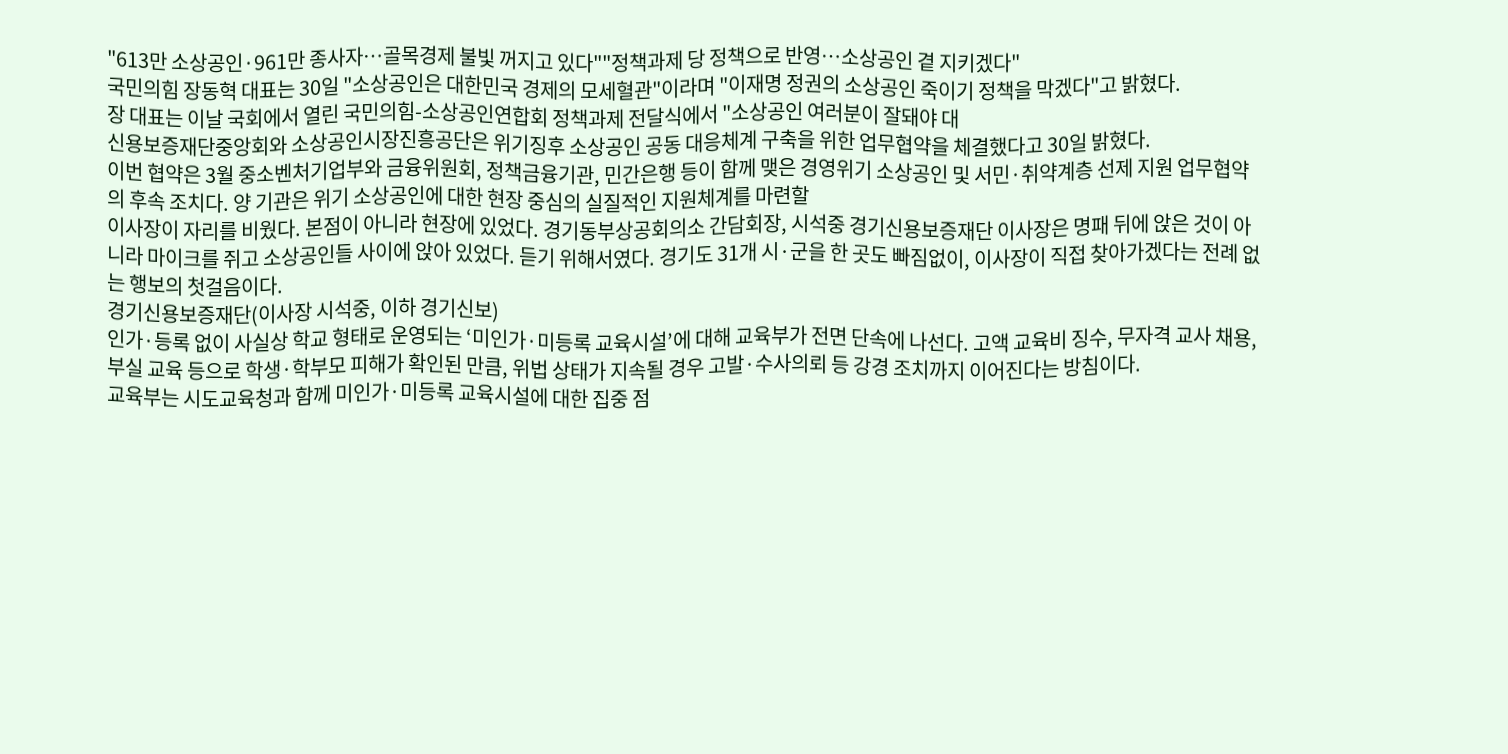"613만 소상공인·961만 종사자…골목경제 불빛 꺼지고 있다""정책과제 당 정책으로 반영…소상공인 곁 지키겠다"
국민의힘 장동혁 대표는 30일 "소상공인은 대한민국 경제의 모세혈관"이라며 "이재명 정권의 소상공인 죽이기 정책을 막겠다"고 밝혔다.
장 대표는 이날 국회에서 열린 국민의힘-소상공인연합회 정책과제 전달식에서 "소상공인 여러분이 잘돼야 대
신용보증재단중앙회와 소상공인시장진흥공단은 위기징후 소상공인 공동 대응체계 구축을 위한 업무협약을 체결했다고 30일 밝혔다.
이번 협약은 3월 중소벤처기업부와 금융위원회, 정책금융기관, 민간은행 등이 함께 맺은 경영위기 소상공인 및 서민·취약계층 선제 지원 업무협약의 후속 조치다. 양 기관은 위기 소상공인에 대한 현장 중심의 실질적인 지원체계를 마련할
이사장이 자리를 비웠다. 본점이 아니라 현장에 있었다. 경기동부상공회의소 간담회장, 시석중 경기신용보증재단 이사장은 명패 뒤에 앉은 것이 아니라 마이크를 쥐고 소상공인들 사이에 앉아 있었다. 듣기 위해서였다. 경기도 31개 시·군을 한 곳도 빠짐없이, 이사장이 직접 찾아가겠다는 전례 없는 행보의 첫걸음이다.
경기신용보증재단(이사장 시석중, 이하 경기신보)
인가·등록 없이 사실상 학교 형태로 운영되는 ‘미인가·미등록 교육시설’에 대해 교육부가 전면 단속에 나선다. 고액 교육비 징수, 무자격 교사 채용, 부실 교육 등으로 학생·학부모 피해가 확인된 만큼, 위법 상태가 지속될 경우 고발·수사의뢰 등 강경 조치까지 이어진다는 방침이다.
교육부는 시도교육청과 함께 미인가·미등록 교육시설에 대한 집중 점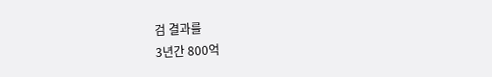검 결과를
3년간 800억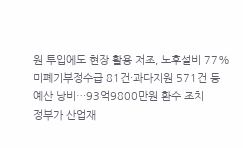원 투입에도 현장 활용 저조, 노후설비 77% 미폐기부정수급 81건·과다지원 571건 등 예산 낭비…93억9800만원 환수 조치
정부가 산업재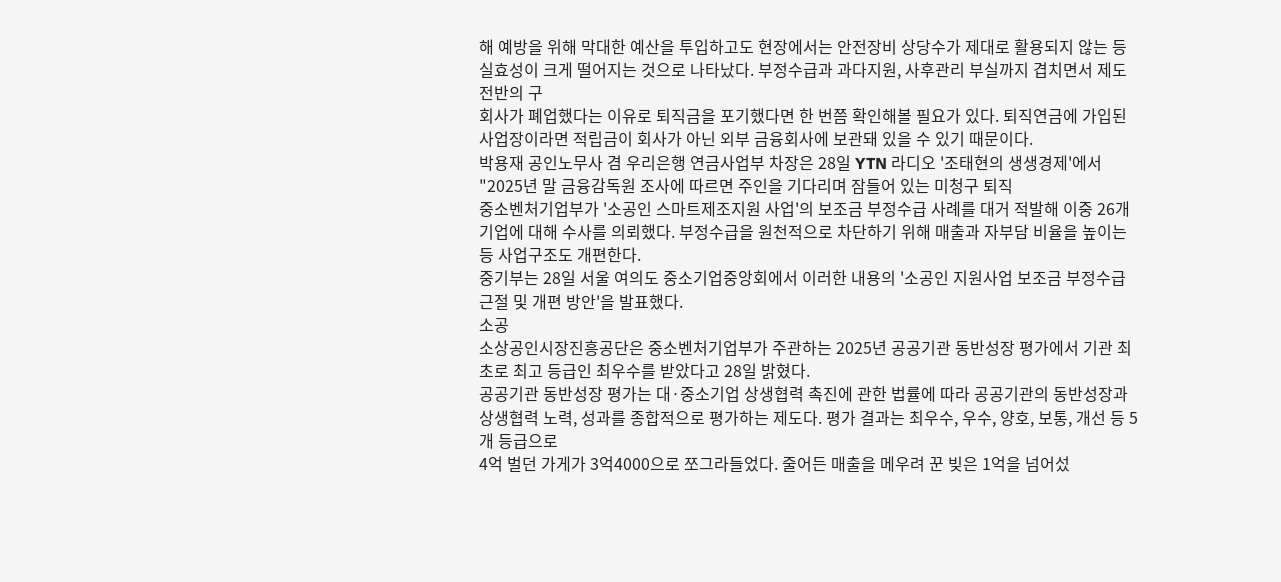해 예방을 위해 막대한 예산을 투입하고도 현장에서는 안전장비 상당수가 제대로 활용되지 않는 등 실효성이 크게 떨어지는 것으로 나타났다. 부정수급과 과다지원, 사후관리 부실까지 겹치면서 제도 전반의 구
회사가 폐업했다는 이유로 퇴직금을 포기했다면 한 번쯤 확인해볼 필요가 있다. 퇴직연금에 가입된 사업장이라면 적립금이 회사가 아닌 외부 금융회사에 보관돼 있을 수 있기 때문이다.
박용재 공인노무사 겸 우리은행 연금사업부 차장은 28일 YTN 라디오 '조태현의 생생경제'에서 "2025년 말 금융감독원 조사에 따르면 주인을 기다리며 잠들어 있는 미청구 퇴직
중소벤처기업부가 '소공인 스마트제조지원 사업'의 보조금 부정수급 사례를 대거 적발해 이중 26개 기업에 대해 수사를 의뢰했다. 부정수급을 원천적으로 차단하기 위해 매출과 자부담 비율을 높이는 등 사업구조도 개편한다.
중기부는 28일 서울 여의도 중소기업중앙회에서 이러한 내용의 '소공인 지원사업 보조금 부정수급 근절 및 개편 방안'을 발표했다.
소공
소상공인시장진흥공단은 중소벤처기업부가 주관하는 2025년 공공기관 동반성장 평가에서 기관 최초로 최고 등급인 최우수를 받았다고 28일 밝혔다.
공공기관 동반성장 평가는 대·중소기업 상생협력 촉진에 관한 법률에 따라 공공기관의 동반성장과 상생협력 노력, 성과를 종합적으로 평가하는 제도다. 평가 결과는 최우수, 우수, 양호, 보통, 개선 등 5개 등급으로
4억 벌던 가게가 3억4000으로 쪼그라들었다. 줄어든 매출을 메우려 꾼 빚은 1억을 넘어섰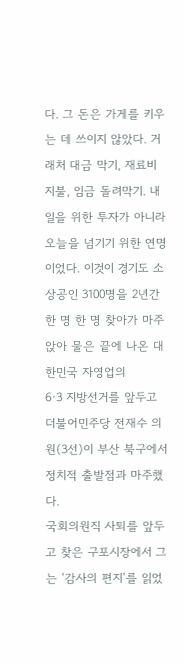다. 그 돈은 가게를 키우는 데 쓰이지 않았다. 거래처 대금 막기, 재료비 지불, 임금 돌려막기. 내일을 위한 투자가 아니라 오늘을 넘기기 위한 연명이었다. 이것이 경기도 소상공인 3100명을 2년간 한 명 한 명 찾아가 마주 앉아 물은 끝에 나온 대한민국 자영업의
6·3 지방선거를 앞두고 더불어민주당 전재수 의원(3선)이 부산 북구에서 정치적 출발점과 마주했다.
국회의원직 사퇴를 앞두고 찾은 구포시장에서 그는 ‘감사의 편지’를 읽었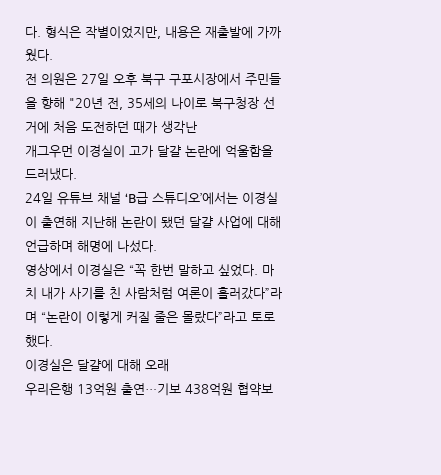다. 형식은 작별이었지만, 내용은 재출발에 가까웠다.
전 의원은 27일 오후 북구 구포시장에서 주민들을 향해 "20년 전, 35세의 나이로 북구청장 선거에 처음 도전하던 때가 생각난
개그우먼 이경실이 고가 달걀 논란에 억울함을 드러냈다.
24일 유튜브 채널 ‘B급 스튜디오’에서는 이경실이 출연해 지난해 논란이 됐던 달걀 사업에 대해 언급하며 해명에 나섰다.
영상에서 이경실은 “꼭 한번 말하고 싶었다. 마치 내가 사기를 친 사람처럼 여론이 흘러갔다”라며 “논란이 이렇게 커질 줄은 몰랐다”라고 토로했다.
이경실은 달걀에 대해 오래
우리은행 13억원 출연…기보 438억원 협약보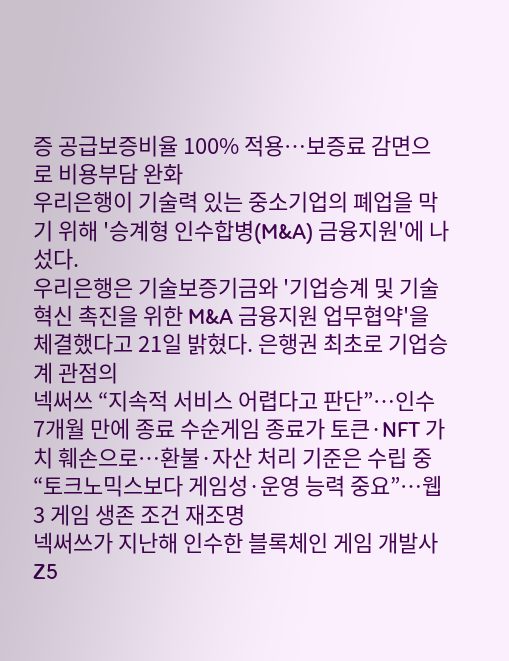증 공급보증비율 100% 적용…보증료 감면으로 비용부담 완화
우리은행이 기술력 있는 중소기업의 폐업을 막기 위해 '승계형 인수합병(M&A) 금융지원'에 나섰다.
우리은행은 기술보증기금와 '기업승계 및 기술혁신 촉진을 위한 M&A 금융지원 업무협약'을 체결했다고 21일 밝혔다. 은행권 최초로 기업승계 관점의
넥써쓰 “지속적 서비스 어렵다고 판단”…인수 7개월 만에 종료 수순게임 종료가 토큰·NFT 가치 훼손으로…환불·자산 처리 기준은 수립 중“토크노믹스보다 게임성·운영 능력 중요”…웹3 게임 생존 조건 재조명
넥써쓰가 지난해 인수한 블록체인 게임 개발사 Z5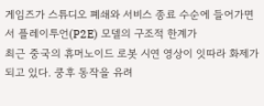게임즈가 스튜디오 폐쇄와 서비스 종료 수순에 들어가면서 플레이투언(P2E) 모델의 구조적 한계가
최근 중국의 휴머노이드 로봇 시연 영상이 잇따라 화제가 되고 있다. 쿵후 동작을 유려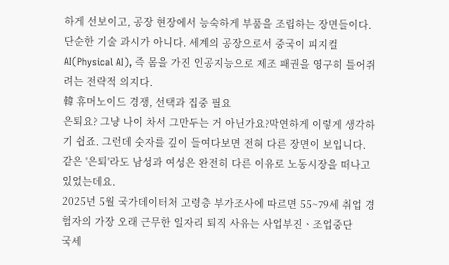하게 선보이고, 공장 현장에서 능숙하게 부품을 조립하는 장면들이다. 단순한 기술 과시가 아니다. 세계의 공장으로서 중국이 피지컬 AI(Physical AI), 즉 몸을 가진 인공지능으로 제조 패권을 영구히 틀어쥐려는 전략적 의지다.
韓 휴머노이드 경쟁, 선택과 집중 필요
은퇴요? 그냥 나이 차서 그만두는 거 아닌가요?막연하게 이렇게 생각하기 쉽죠. 그런데 숫자를 깊이 들여다보면 전혀 다른 장면이 보입니다. 같은 '은퇴'라도 남성과 여성은 완전히 다른 이유로 노동시장을 떠나고 있었는데요.
2025년 5월 국가데이터처 고령층 부가조사에 따르면 55~79세 취업 경험자의 가장 오래 근무한 일자리 퇴직 사유는 사업부진ㆍ조업중단
국세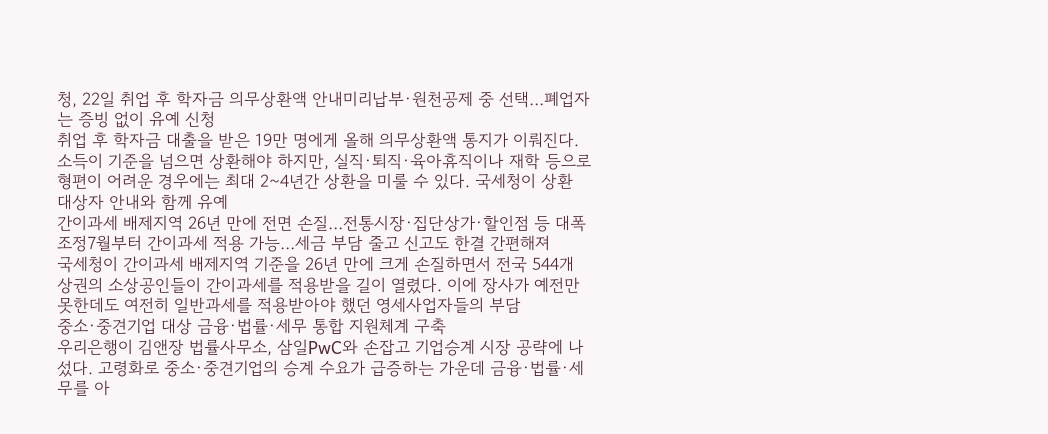청, 22일 취업 후 학자금 의무상환액 안내미리납부·원천공제 중 선택…폐업자는 증빙 없이 유예 신청
취업 후 학자금 대출을 받은 19만 명에게 올해 의무상환액 통지가 이뤄진다. 소득이 기준을 넘으면 상환해야 하지만, 실직·퇴직·육아휴직이나 재학 등으로 형편이 어려운 경우에는 최대 2~4년간 상환을 미룰 수 있다. 국세청이 상환 대상자 안내와 함께 유예
간이과세 배제지역 26년 만에 전면 손질…전통시장·집단상가·할인점 등 대폭 조정7월부터 간이과세 적용 가능…세금 부담 줄고 신고도 한결 간편해져
국세청이 간이과세 배제지역 기준을 26년 만에 크게 손질하면서 전국 544개 상권의 소상공인들이 간이과세를 적용받을 길이 열렸다. 이에 장사가 예전만 못한데도 여전히 일반과세를 적용받아야 했던 영세사업자들의 부담
중소·중견기업 대상 금융·법률·세무 통합 지원체계 구축
우리은행이 김앤장 법률사무소, 삼일PwC와 손잡고 기업승계 시장 공략에 나섰다. 고령화로 중소·중견기업의 승계 수요가 급증하는 가운데 금융·법률·세무를 아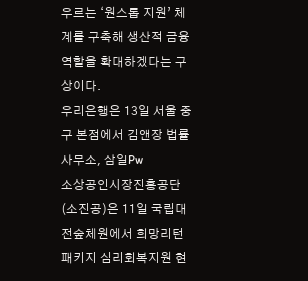우르는 ‘원스톱 지원’ 체계를 구축해 생산적 금융 역할을 확대하겠다는 구상이다.
우리은행은 13일 서울 중구 본점에서 김앤장 법률사무소, 삼일Pw
소상공인시장진흥공단(소진공)은 11일 국립대전숲체원에서 희망리턴패키지 심리회복지원 현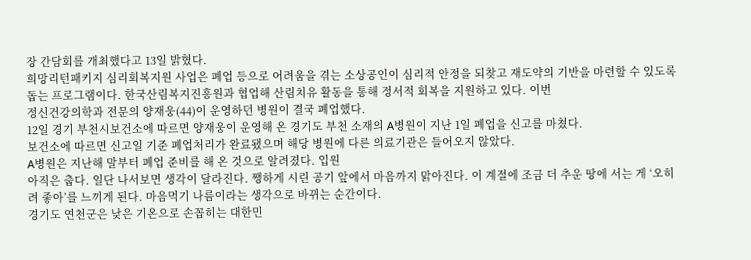장 간담회를 개최했다고 13일 밝혔다.
희망리턴패키지 심리회복지원 사업은 폐업 등으로 어려움을 겪는 소상공인이 심리적 안정을 되찾고 재도약의 기반을 마련할 수 있도록 돕는 프로그램이다. 한국산림복지진흥원과 협업해 산림치유 활동을 통해 정서적 회복을 지원하고 있다. 이번
정신건강의학과 전문의 양재웅(44)이 운영하던 병원이 결국 폐업했다.
12일 경기 부천시보건소에 따르면 양재웅이 운영해 온 경기도 부천 소재의 A병원이 지난 1일 폐업을 신고를 마쳤다.
보건소에 따르면 신고일 기준 폐업처리가 완료됐으며 해당 병원에 다른 의료기관은 들어오지 않았다.
A병원은 지난해 말부터 폐업 준비를 해 온 것으로 알려졌다. 입원
아직은 춥다. 일단 나서보면 생각이 달라진다. 쨍하게 시린 공기 앞에서 마음까지 맑아진다. 이 계절에 조금 더 추운 땅에 서는 게 ‘오히려 좋아’를 느끼게 된다. 마음먹기 나름이라는 생각으로 바뀌는 순간이다.
경기도 연천군은 낮은 기온으로 손꼽히는 대한민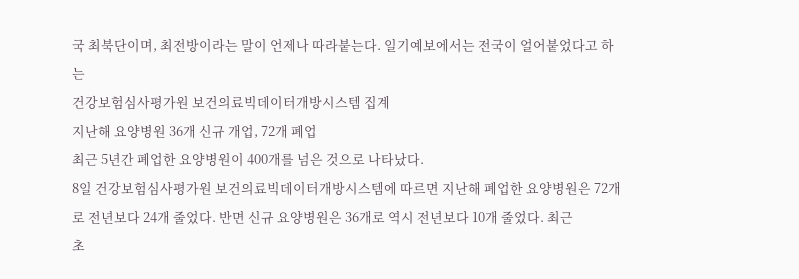국 최북단이며, 최전방이라는 말이 언제나 따라붙는다. 일기예보에서는 전국이 얼어붙었다고 하는
건강보험심사평가원 보건의료빅데이터개방시스템 집계
지난해 요양병원 36개 신규 개업, 72개 폐업
최근 5년간 폐업한 요양병원이 400개를 넘은 것으로 나타났다.
8일 건강보험심사평가원 보건의료빅데이터개방시스템에 따르면 지난해 폐업한 요양병원은 72개로 전년보다 24개 줄었다. 반면 신규 요양병원은 36개로 역시 전년보다 10개 줄었다. 최근
초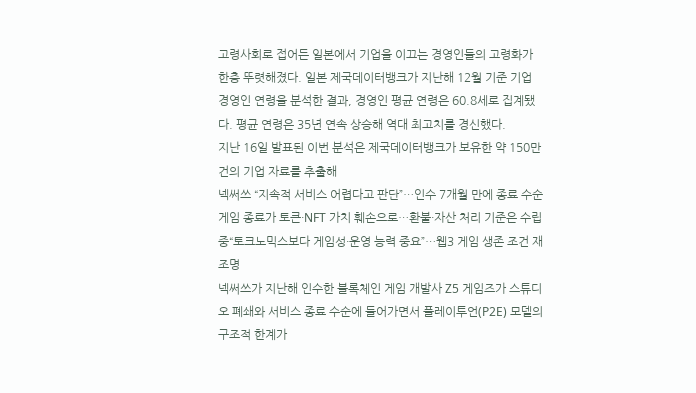고령사회로 접어든 일본에서 기업을 이끄는 경영인들의 고령화가 한층 뚜렷해졌다. 일본 제국데이터뱅크가 지난해 12월 기준 기업 경영인 연령을 분석한 결과, 경영인 평균 연령은 60.8세로 집계됐다. 평균 연령은 35년 연속 상승해 역대 최고치를 경신했다.
지난 16일 발표된 이번 분석은 제국데이터뱅크가 보유한 약 150만 건의 기업 자료를 추출해
넥써쓰 “지속적 서비스 어렵다고 판단”…인수 7개월 만에 종료 수순게임 종료가 토큰·NFT 가치 훼손으로…환불·자산 처리 기준은 수립 중“토크노믹스보다 게임성·운영 능력 중요”…웹3 게임 생존 조건 재조명
넥써쓰가 지난해 인수한 블록체인 게임 개발사 Z5 게임즈가 스튜디오 폐쇄와 서비스 종료 수순에 들어가면서 플레이투언(P2E) 모델의 구조적 한계가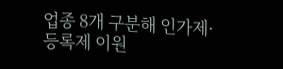업종 8개 구분해 인가제·등록제 이원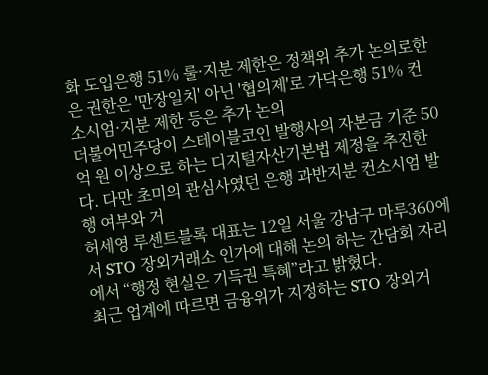화 도입은행 51% 룰·지분 제한은 정책위 추가 논의로한은 권한은 '만장일치' 아닌 '협의제'로 가닥은행 51% 컨소시엄·지분 제한 등은 추가 논의
더불어민주당이 스테이블코인 발행사의 자본금 기준 50억 원 이상으로 하는 디지털자산기본법 제정을 추진한다. 다만 초미의 관심사였던 은행 과반지분 컨소시엄 발행 여부와 거
허세영 루센트블록 대표는 12일 서울 강남구 마루360에서 STO 장외거래소 인가에 대해 논의 하는 간담회 자리에서 “행정 현실은 기득권 특혜”라고 밝혔다.
최근 업계에 따르면 금융위가 지정하는 STO 장외거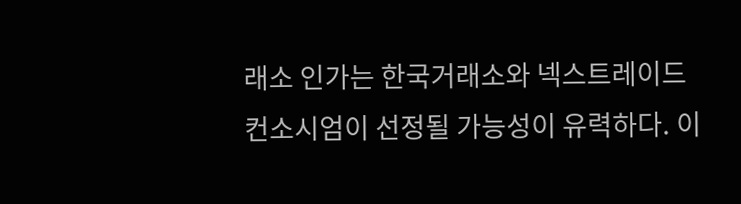래소 인가는 한국거래소와 넥스트레이드 컨소시엄이 선정될 가능성이 유력하다. 이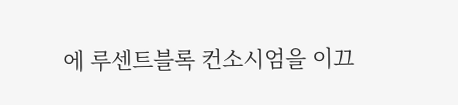에 루센트블록 컨소시엄을 이끄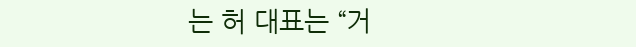는 허 대표는 “거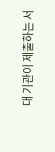대 기관이 제출하는 서